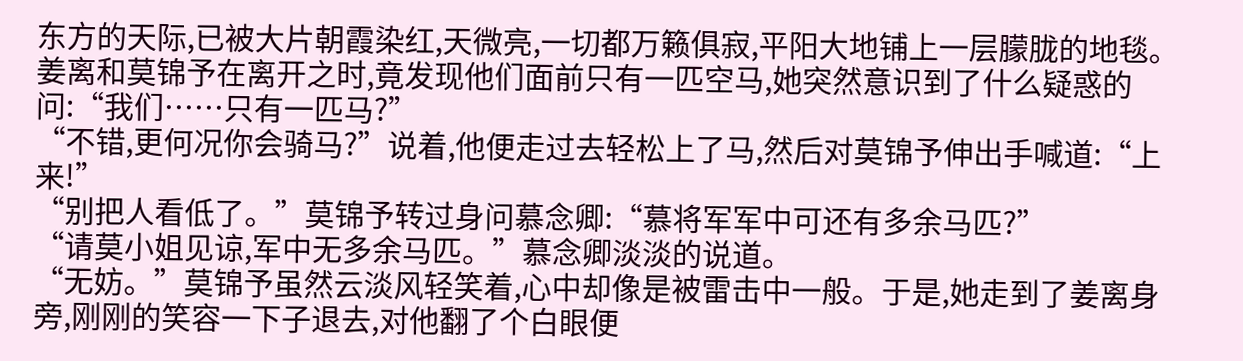东方的天际,已被大片朝霞染红,天微亮,一切都万籁俱寂,平阳大地铺上一层朦胧的地毯。
姜离和莫锦予在离开之时,竟发现他们面前只有一匹空马,她突然意识到了什么疑惑的问:“我们……只有一匹马?”
“不错,更何况你会骑马?”说着,他便走过去轻松上了马,然后对莫锦予伸出手喊道:“上来!”
“别把人看低了。”莫锦予转过身问慕念卿:“慕将军军中可还有多余马匹?”
“请莫小姐见谅,军中无多余马匹。”慕念卿淡淡的说道。
“无妨。”莫锦予虽然云淡风轻笑着,心中却像是被雷击中一般。于是,她走到了姜离身旁,刚刚的笑容一下子退去,对他翻了个白眼便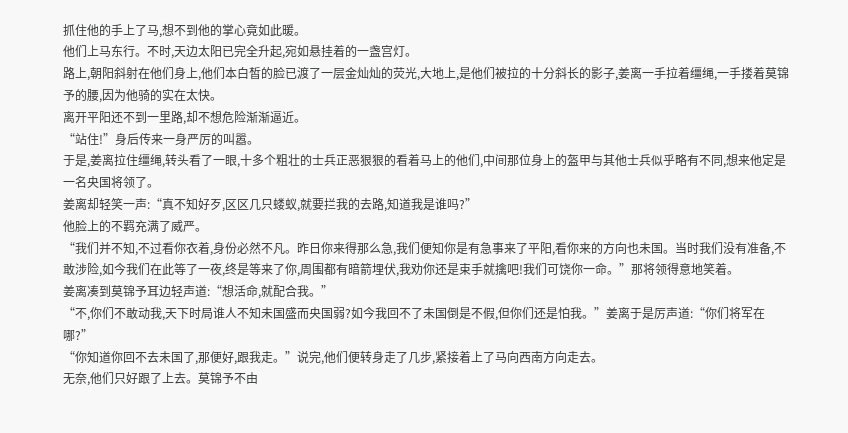抓住他的手上了马,想不到他的掌心竟如此暖。
他们上马东行。不时,天边太阳已完全升起,宛如悬挂着的一盏宫灯。
路上,朝阳斜射在他们身上,他们本白皙的脸已渡了一层金灿灿的荧光,大地上,是他们被拉的十分斜长的影子,姜离一手拉着缰绳,一手搂着莫锦予的腰,因为他骑的实在太快。
离开平阳还不到一里路,却不想危险渐渐逼近。
“站住!”身后传来一身严厉的叫嚣。
于是,姜离拉住缰绳,转头看了一眼,十多个粗壮的士兵正恶狠狠的看着马上的他们,中间那位身上的盔甲与其他士兵似乎略有不同,想来他定是一名央国将领了。
姜离却轻笑一声:“真不知好歹,区区几只蝼蚁,就要拦我的去路,知道我是谁吗?”
他脸上的不羁充满了威严。
“我们并不知,不过看你衣着,身份必然不凡。昨日你来得那么急,我们便知你是有急事来了平阳,看你来的方向也未国。当时我们没有准备,不敢涉险,如今我们在此等了一夜,终是等来了你,周围都有暗箭埋伏,我劝你还是束手就擒吧!我们可饶你一命。”那将领得意地笑着。
姜离凑到莫锦予耳边轻声道:“想活命,就配合我。”
“不,你们不敢动我,天下时局谁人不知未国盛而央国弱?如今我回不了未国倒是不假,但你们还是怕我。”姜离于是厉声道:“你们将军在哪?”
“你知道你回不去未国了,那便好,跟我走。”说完,他们便转身走了几步,紧接着上了马向西南方向走去。
无奈,他们只好跟了上去。莫锦予不由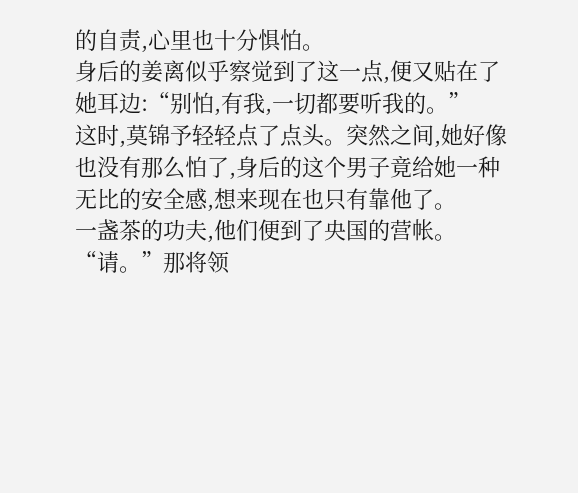的自责,心里也十分惧怕。
身后的姜离似乎察觉到了这一点,便又贴在了她耳边:“别怕,有我,一切都要听我的。”
这时,莫锦予轻轻点了点头。突然之间,她好像也没有那么怕了,身后的这个男子竟给她一种无比的安全感,想来现在也只有靠他了。
一盏茶的功夫,他们便到了央国的营帐。
“请。”那将领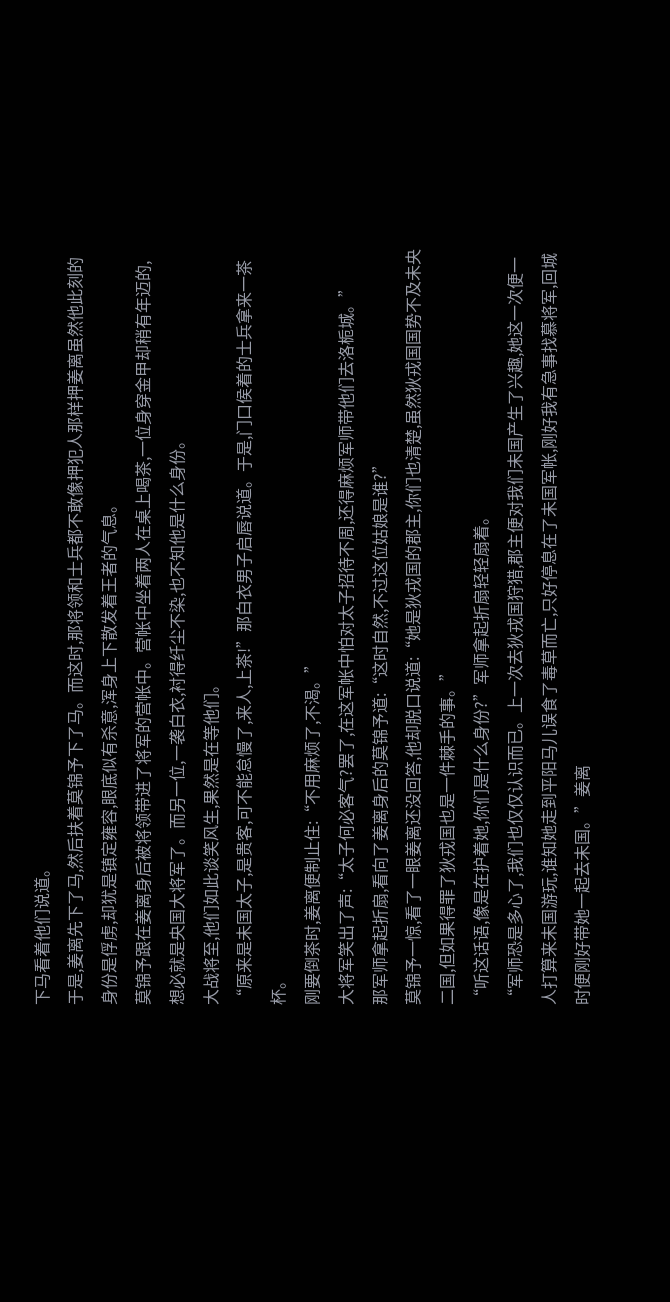下马看着他们说道。
于是,姜离先下了马,然后扶着莫锦予下了马。而这时,那将领和士兵都不敢像押犯人那样押姜离虽然他此刻的身份是俘虏,却犹是镇定雍容,眼底似有杀意,浑身上下散发着王者的气息。
莫锦予跟在姜离身后被将领带进了将军的营帐中。营帐中坐着两人在桌上喝茶,一位身穿金甲却稍有年迈的,想必就是央国大将军了。而另一位,一袭白衣,衬得纤尘不染,也不知他是什么身份。
大战将至,他们如此谈笑风生,果然是在等他们。
“原来是未国太子,是贵客,可不能怠慢了,来人,上茶!”那白衣男子启唇说道。于是,门口侯着的士兵拿来一茶杯。
刚要倒茶时,姜离便制止住:“不用麻烦了,不渴。”
大将军笑出了声:“太子何必客气?罢了,在这军帐中怕对太子招待不周,还得麻烦军师带他们去洛栀城。”
那军师拿起折扇,看向了姜离身后的莫锦予道:“这时自然,不过这位姑娘是谁?”
莫锦予一惊,看了一眼姜离还没回答,他却脱口说道:“她是狄戎国的郡主,你们也清楚,虽然狄戎国国势不及未央二国,但如果得罪了狄戎国也是一件棘手的事。”
“听这话语,像是在护着她,你们是什么身份?”军师拿起折扇轻轻扇着。
“军师恐是多心了,我们也仅仅认识而已。上一次去狄戎国狩猎,郡主便对我们未国产生了兴趣,她这一次便一人打算来未国游玩,谁知她走到平阳马儿误食了毒草而亡,只好停息在了未国军帐,刚好我有急事找慕将军,回城时便刚好带她一起去未国。”姜离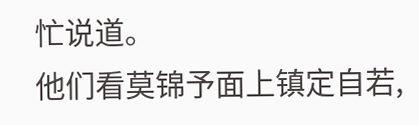忙说道。
他们看莫锦予面上镇定自若,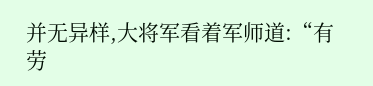并无异样,大将军看着军师道:“有劳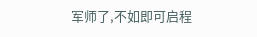军师了,不如即可启程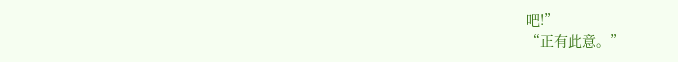吧!”
“正有此意。”